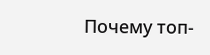Почему топ-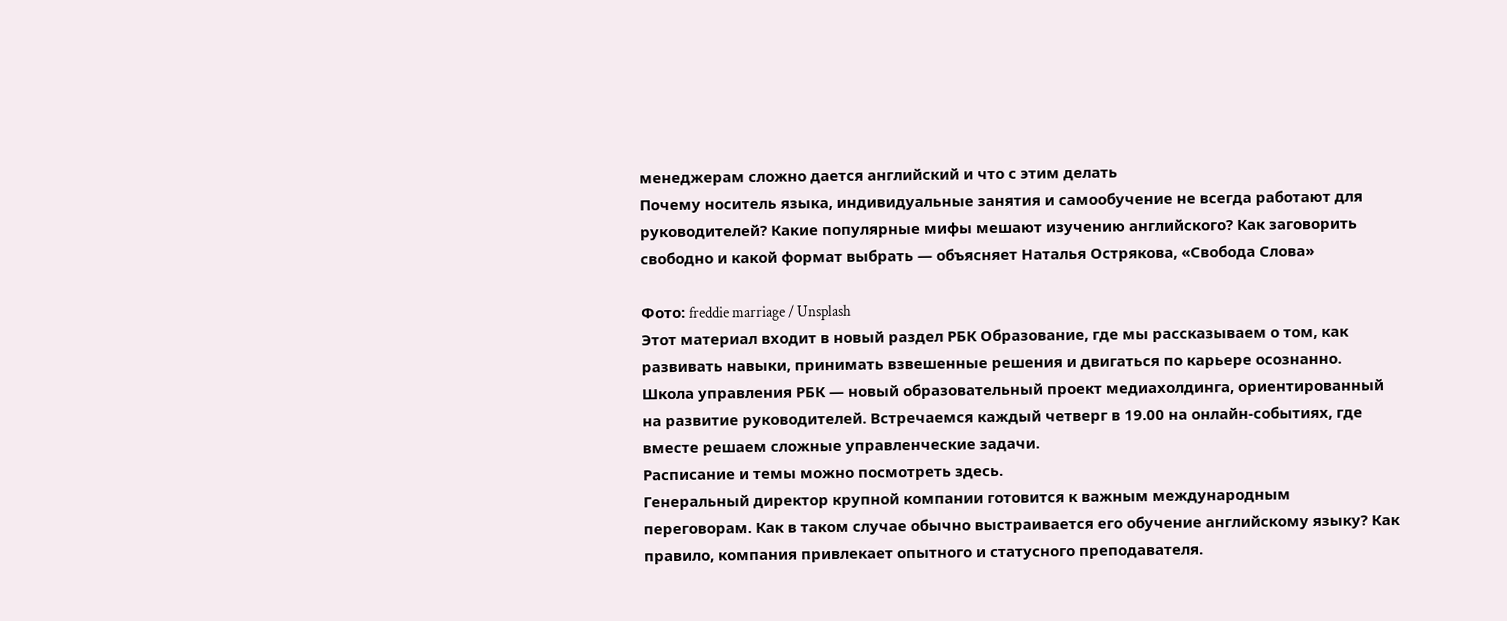менеджерам сложно дается английский и что с этим делать
Почему носитель языка, индивидуальные занятия и самообучение не всегда работают для руководителей? Какие популярные мифы мешают изучению английского? Как заговорить свободно и какой формат выбрать — объясняет Наталья Острякова, «Свобода Слова»

Фото: freddie marriage / Unsplash
Этот материал входит в новый раздел РБК Образование, где мы рассказываем о том, как развивать навыки, принимать взвешенные решения и двигаться по карьере осознанно.
Школа управления РБК — новый образовательный проект медиахолдинга, ориентированный на развитие руководителей. Встречаемся каждый четверг в 19.00 на онлайн-событиях, где вместе решаем сложные управленческие задачи.
Расписание и темы можно посмотреть здесь.
Генеральный директор крупной компании готовится к важным международным переговорам. Как в таком случае обычно выстраивается его обучение английскому языку? Как правило, компания привлекает опытного и статусного преподавателя.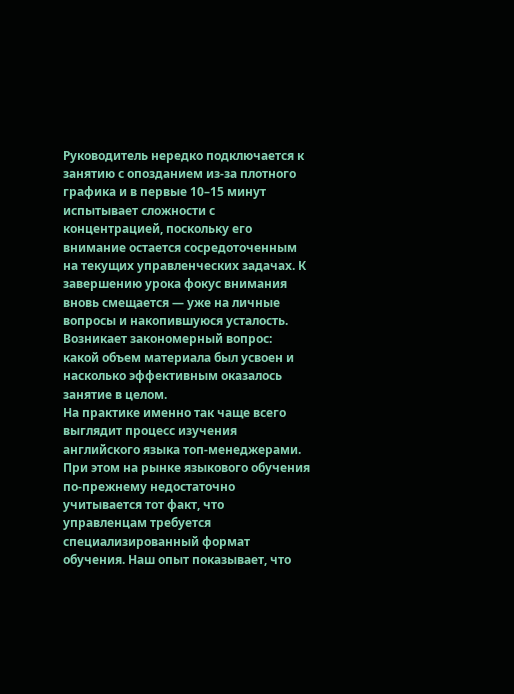Руководитель нередко подключается к занятию с опозданием из-за плотного графика и в первые 10–15 минут испытывает сложности с концентрацией, поскольку его внимание остается сосредоточенным на текущих управленческих задачах. К завершению урока фокус внимания вновь смещается — уже на личные вопросы и накопившуюся усталость. Возникает закономерный вопрос: какой объем материала был усвоен и насколько эффективным оказалось занятие в целом.
На практике именно так чаще всего выглядит процесс изучения английского языка топ-менеджерами. При этом на рынке языкового обучения по-прежнему недостаточно учитывается тот факт, что управленцам требуется специализированный формат обучения. Наш опыт показывает, что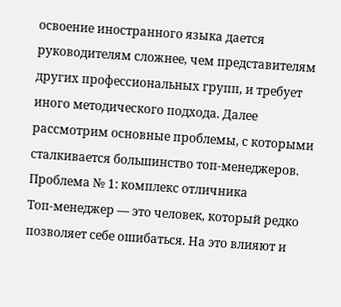освоение иностранного языка дается руководителям сложнее, чем представителям других профессиональных групп, и требует иного методического подхода. Далее рассмотрим основные проблемы, с которыми сталкивается большинство топ-менеджеров.
Проблема № 1: комплекс отличника
Топ-менеджер — это человек, который редко позволяет себе ошибаться. На это влияют и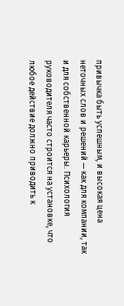привычка быть успешным, и высокая цена неточных слов и решений — как для компании, так и для собственной карьеры. Психология руководителя часто строится на установке, что любое действие должно приводить к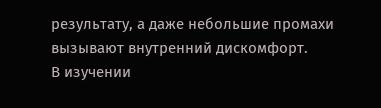результату, а даже небольшие промахи вызывают внутренний дискомфорт.
В изучении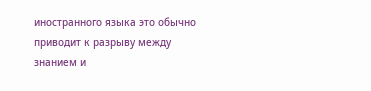иностранного языка это обычно приводит к разрыву между знанием и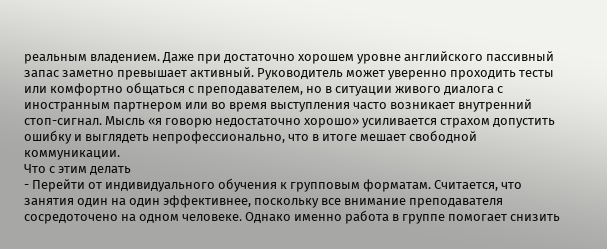реальным владением. Даже при достаточно хорошем уровне английского пассивный запас заметно превышает активный. Руководитель может уверенно проходить тесты или комфортно общаться с преподавателем, но в ситуации живого диалога с иностранным партнером или во время выступления часто возникает внутренний стоп-сигнал. Мысль «я говорю недостаточно хорошо» усиливается страхом допустить ошибку и выглядеть непрофессионально, что в итоге мешает свободной коммуникации.
Что с этим делать
- Перейти от индивидуального обучения к групповым форматам. Считается, что занятия один на один эффективнее, поскольку все внимание преподавателя сосредоточено на одном человеке. Однако именно работа в группе помогает снизить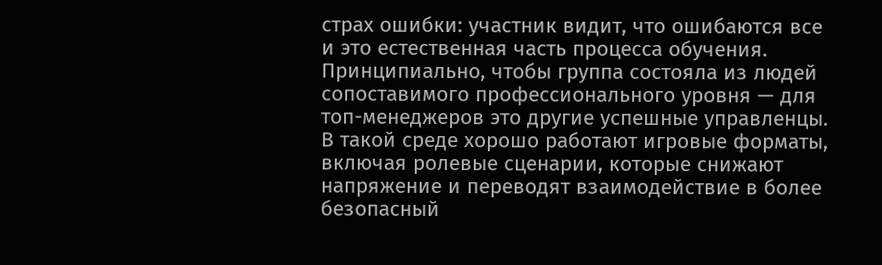страх ошибки: участник видит, что ошибаются все и это естественная часть процесса обучения. Принципиально, чтобы группа состояла из людей сопоставимого профессионального уровня — для топ-менеджеров это другие успешные управленцы. В такой среде хорошо работают игровые форматы, включая ролевые сценарии, которые снижают напряжение и переводят взаимодействие в более безопасный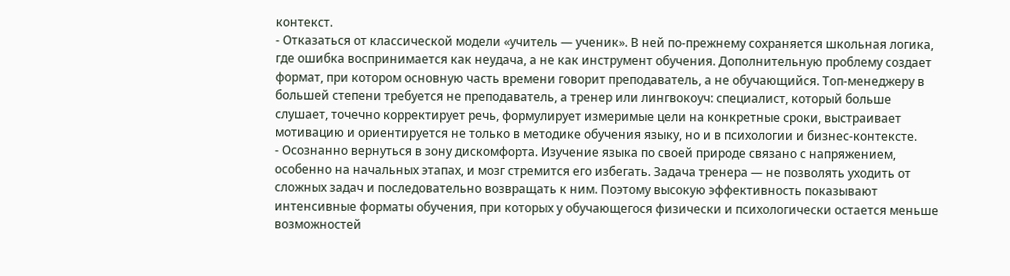контекст.
- Отказаться от классической модели «учитель — ученик». В ней по-прежнему сохраняется школьная логика, где ошибка воспринимается как неудача, а не как инструмент обучения. Дополнительную проблему создает формат, при котором основную часть времени говорит преподаватель, а не обучающийся. Топ-менеджеру в большей степени требуется не преподаватель, а тренер или лингвокоуч: специалист, который больше слушает, точечно корректирует речь, формулирует измеримые цели на конкретные сроки, выстраивает мотивацию и ориентируется не только в методике обучения языку, но и в психологии и бизнес-контексте.
- Осознанно вернуться в зону дискомфорта. Изучение языка по своей природе связано с напряжением, особенно на начальных этапах, и мозг стремится его избегать. Задача тренера — не позволять уходить от сложных задач и последовательно возвращать к ним. Поэтому высокую эффективность показывают интенсивные форматы обучения, при которых у обучающегося физически и психологически остается меньше возможностей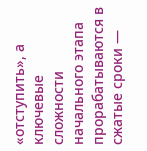«отступить», а ключевые сложности начального этапа прорабатываются в сжатые сроки —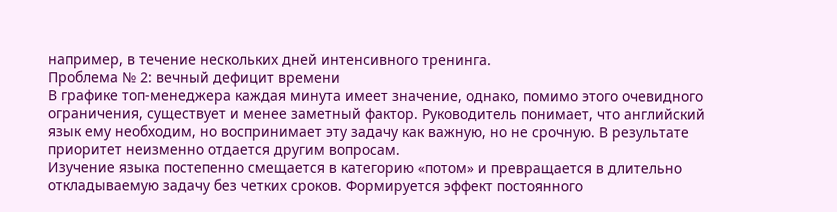например, в течение нескольких дней интенсивного тренинга.
Проблема № 2: вечный дефицит времени
В графике топ-менеджера каждая минута имеет значение, однако, помимо этого очевидного ограничения, существует и менее заметный фактор. Руководитель понимает, что английский язык ему необходим, но воспринимает эту задачу как важную, но не срочную. В результате приоритет неизменно отдается другим вопросам.
Изучение языка постепенно смещается в категорию «потом» и превращается в длительно откладываемую задачу без четких сроков. Формируется эффект постоянного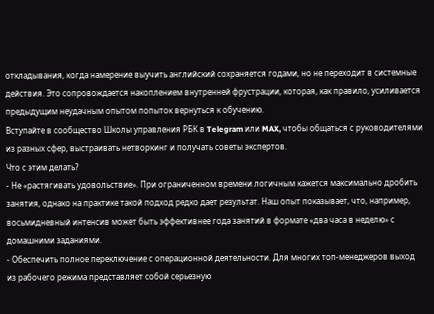откладывания, когда намерение выучить английский сохраняется годами, но не переходит в системные действия. Это сопровождается накоплением внутренней фрустрации, которая, как правило, усиливается предыдущим неудачным опытом попыток вернуться к обучению.
Вступайте в сообщество Школы управления РБК в Telegram или MAX, чтобы общаться с руководителями из разных сфер, выстраивать нетворкинг и получать советы экспертов.
Что с этим делать?
- Не «растягивать удовольствие». При ограниченном времени логичным кажется максимально дробить занятия, однако на практике такой подход редко дает результат. Наш опыт показывает, что, например, восьмидневный интенсив может быть эффективнее года занятий в формате «два часа в неделю» с домашними заданиями.
- Обеспечить полное переключение с операционной деятельности. Для многих топ-менеджеров выход из рабочего режима представляет собой серьезную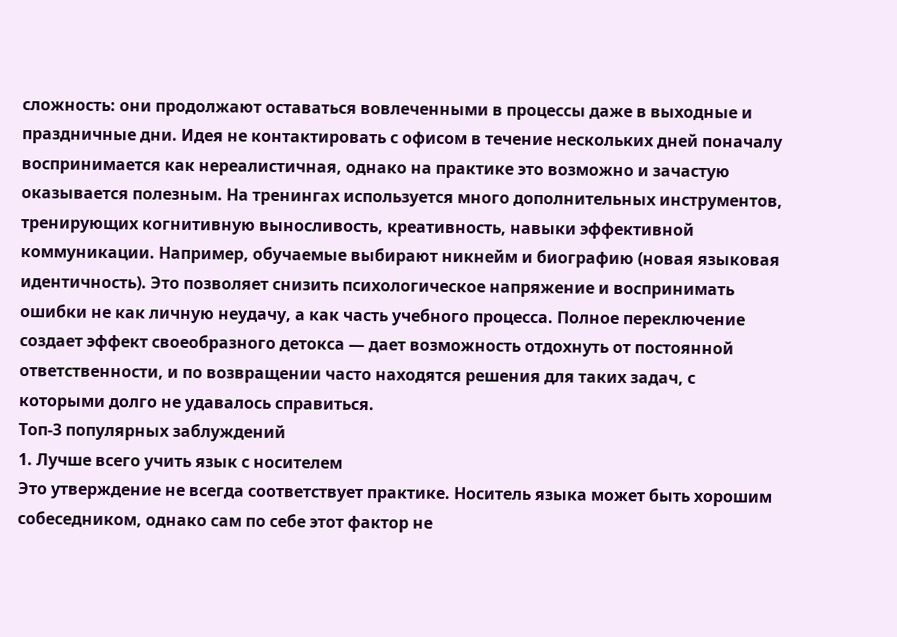сложность: они продолжают оставаться вовлеченными в процессы даже в выходные и праздничные дни. Идея не контактировать с офисом в течение нескольких дней поначалу воспринимается как нереалистичная, однако на практике это возможно и зачастую оказывается полезным. На тренингах используется много дополнительных инструментов, тренирующих когнитивную выносливость, креативность, навыки эффективной коммуникации. Например, обучаемые выбирают никнейм и биографию (новая языковая идентичность). Это позволяет снизить психологическое напряжение и воспринимать ошибки не как личную неудачу, а как часть учебного процесса. Полное переключение создает эффект своеобразного детокса — дает возможность отдохнуть от постоянной ответственности, и по возвращении часто находятся решения для таких задач, с которыми долго не удавалось справиться.
Топ-3 популярных заблуждений
1. Лучше всего учить язык с носителем
Это утверждение не всегда соответствует практике. Носитель языка может быть хорошим собеседником, однако сам по себе этот фактор не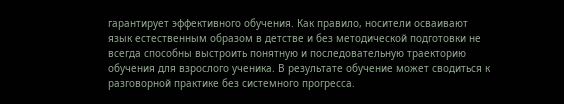гарантирует эффективного обучения. Как правило, носители осваивают язык естественным образом в детстве и без методической подготовки не всегда способны выстроить понятную и последовательную траекторию обучения для взрослого ученика. В результате обучение может сводиться к разговорной практике без системного прогресса.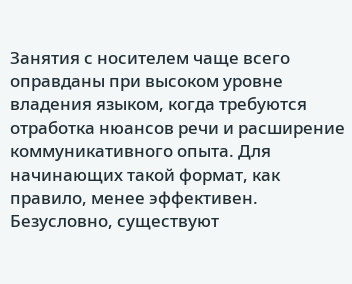Занятия с носителем чаще всего оправданы при высоком уровне владения языком, когда требуются отработка нюансов речи и расширение коммуникативного опыта. Для начинающих такой формат, как правило, менее эффективен. Безусловно, существуют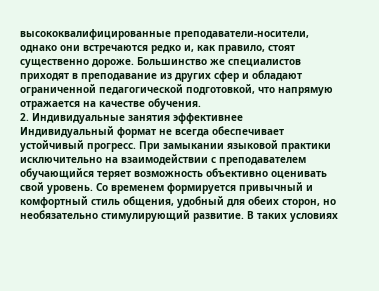высококвалифицированные преподаватели-носители, однако они встречаются редко и, как правило, стоят существенно дороже. Большинство же специалистов приходят в преподавание из других сфер и обладают ограниченной педагогической подготовкой, что напрямую отражается на качестве обучения.
2. Индивидуальные занятия эффективнее
Индивидуальный формат не всегда обеспечивает устойчивый прогресс. При замыкании языковой практики исключительно на взаимодействии с преподавателем обучающийся теряет возможность объективно оценивать свой уровень. Со временем формируется привычный и комфортный стиль общения, удобный для обеих сторон, но необязательно стимулирующий развитие. В таких условиях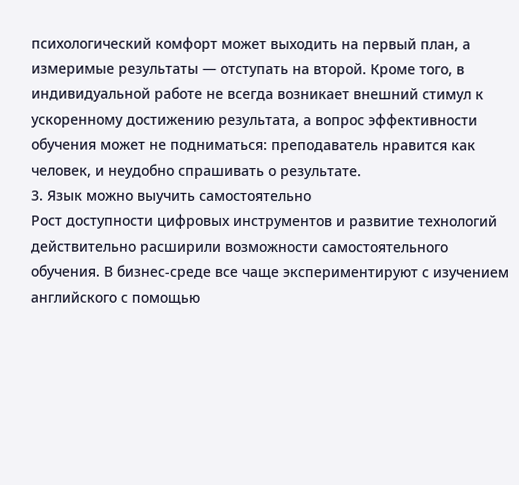психологический комфорт может выходить на первый план, а измеримые результаты — отступать на второй. Кроме того, в индивидуальной работе не всегда возникает внешний стимул к ускоренному достижению результата, а вопрос эффективности обучения может не подниматься: преподаватель нравится как человек, и неудобно спрашивать о результате.
3. Язык можно выучить самостоятельно
Рост доступности цифровых инструментов и развитие технологий действительно расширили возможности самостоятельного обучения. В бизнес-среде все чаще экспериментируют с изучением английского с помощью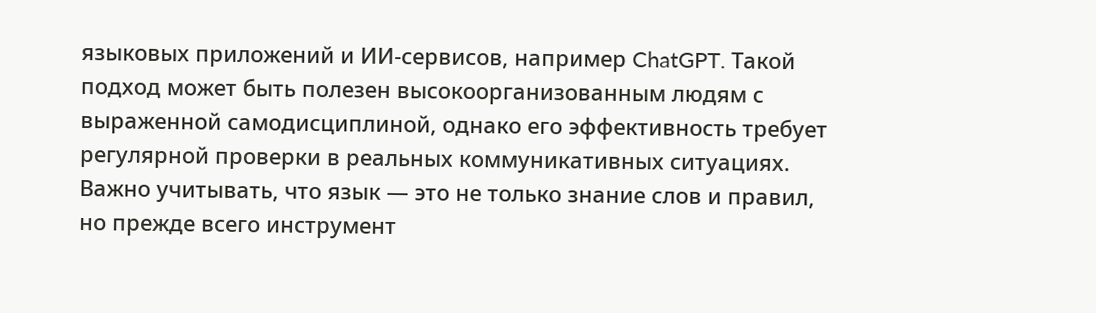языковых приложений и ИИ-сервисов, например ChatGPT. Такой подход может быть полезен высокоорганизованным людям с выраженной самодисциплиной, однако его эффективность требует регулярной проверки в реальных коммуникативных ситуациях. Важно учитывать, что язык — это не только знание слов и правил, но прежде всего инструмент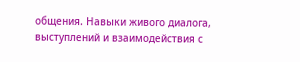общения. Навыки живого диалога, выступлений и взаимодействия с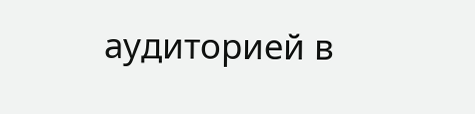аудиторией в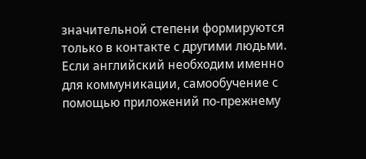значительной степени формируются только в контакте с другими людьми. Если английский необходим именно для коммуникации, самообучение с помощью приложений по-прежнему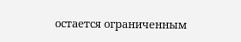остается ограниченным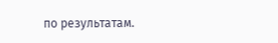по результатам.